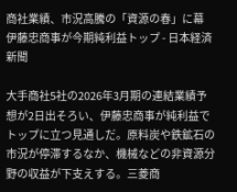商社業績、市況高騰の「資源の春」に幕 伊藤忠商事が今期純利益トップ - 日本経済新聞

大手商社5社の2026年3月期の連結業績予想が2日出そろい、伊藤忠商事が純利益でトップに立つ見通しだ。原料炭や鉄鉱石の市況が停滞するなか、機械などの非資源分野の収益が下支えする。三菱商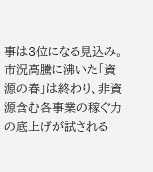事は3位になる見込み。市況高騰に沸いた「資源の春」は終わり、非資源含む各事業の稼ぐ力の底上げが試される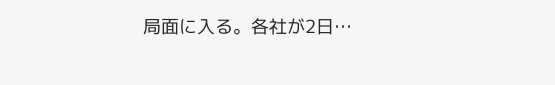局面に入る。各社が2日…